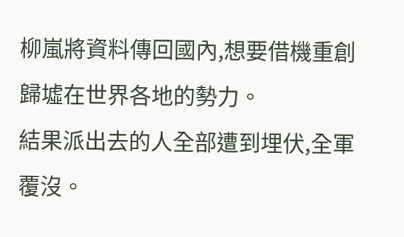柳嵐將資料傳回國內,想要借機重創歸墟在世界各地的勢力。
結果派出去的人全部遭到埋伏,全軍覆沒。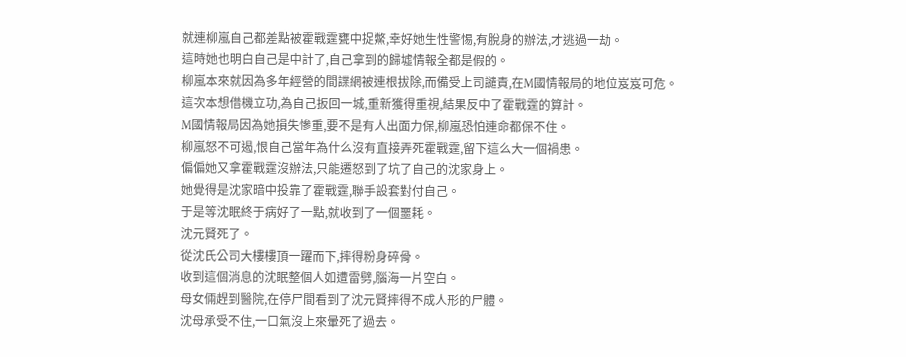就連柳嵐自己都差點被霍戰霆甕中捉鱉,幸好她生性警惕,有脫身的辦法,才逃過一劫。
這時她也明白自己是中計了,自己拿到的歸墟情報全都是假的。
柳嵐本來就因為多年經營的間諜網被連根拔除,而備受上司譴責,在M國情報局的地位岌岌可危。
這次本想借機立功,為自己扳回一城,重新獲得重視,結果反中了霍戰霆的算計。
M國情報局因為她損失慘重,要不是有人出面力保,柳嵐恐怕連命都保不住。
柳嵐怒不可遏,恨自己當年為什么沒有直接弄死霍戰霆,留下這么大一個禍患。
偏偏她又拿霍戰霆沒辦法,只能遷怒到了坑了自己的沈家身上。
她覺得是沈家暗中投靠了霍戰霆,聯手設套對付自己。
于是等沈眠終于病好了一點,就收到了一個噩耗。
沈元賢死了。
從沈氏公司大樓樓頂一躍而下,摔得粉身碎骨。
收到這個消息的沈眠整個人如遭雷劈,腦海一片空白。
母女倆趕到醫院,在停尸間看到了沈元賢摔得不成人形的尸體。
沈母承受不住,一口氣沒上來暈死了過去。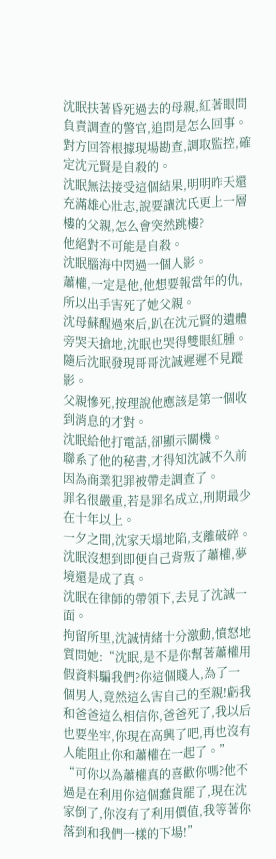沈眠扶著昏死過去的母親,紅著眼問負責調查的警官,追問是怎么回事。
對方回答根據現場勘查,調取監控,確定沈元賢是自殺的。
沈眠無法接受這個結果,明明昨天還充滿雄心壯志,說要讓沈氏更上一層樓的父親,怎么會突然跳樓?
他絕對不可能是自殺。
沈眠腦海中閃過一個人影。
蕭權,一定是他,他想要報當年的仇,所以出手害死了她父親。
沈母蘇醒過來后,趴在沈元賢的遺體旁哭天搶地,沈眠也哭得雙眼紅腫。
隨后沈眠發現哥哥沈誠遲遲不見蹤影。
父親慘死,按理說他應該是第一個收到消息的才對。
沈眠給他打電話,卻顯示關機。
聯系了他的秘書,才得知沈誠不久前因為商業犯罪被帶走調查了。
罪名很嚴重,若是罪名成立,刑期最少在十年以上。
一夕之間,沈家天塌地陷,支離破碎。
沈眠沒想到即便自己背叛了蕭權,夢境還是成了真。
沈眠在律師的帶領下,去見了沈誠一面。
拘留所里,沈誠情緒十分激動,憤怒地質問她:“沈眠,是不是你幫著蕭權用假資料騙我們?你這個賤人,為了一個男人,竟然這么害自己的至親!虧我和爸爸這么相信你,爸爸死了,我以后也要坐牢,你現在高興了吧,再也沒有人能阻止你和蕭權在一起了。”
“可你以為蕭權真的喜歡你嗎?他不過是在利用你這個蠢貨罷了,現在沈家倒了,你沒有了利用價值,我等著你落到和我們一樣的下場!”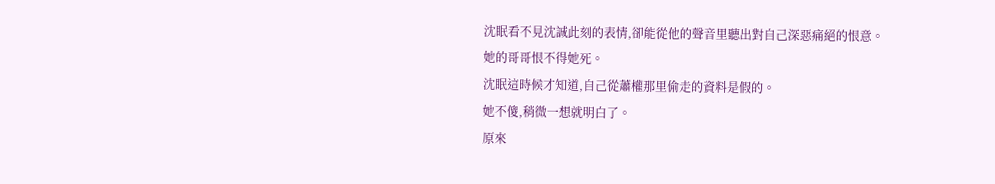沈眠看不見沈誠此刻的表情,卻能從他的聲音里聽出對自己深惡痛絕的恨意。
她的哥哥恨不得她死。
沈眠這時候才知道,自己從蕭權那里偷走的資料是假的。
她不傻,稍微一想就明白了。
原來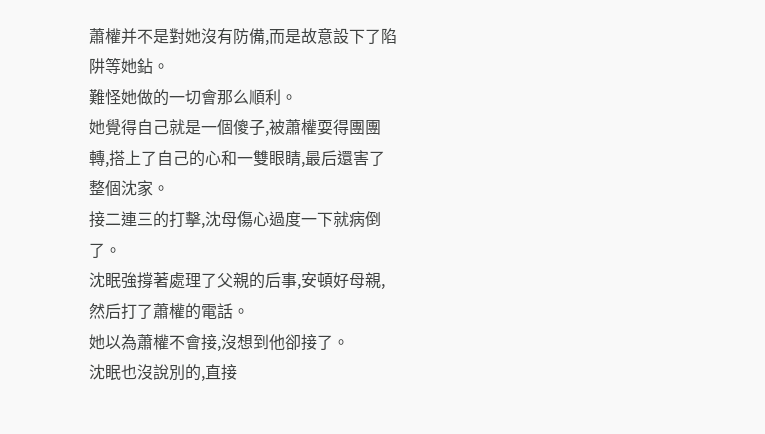蕭權并不是對她沒有防備,而是故意設下了陷阱等她鉆。
難怪她做的一切會那么順利。
她覺得自己就是一個傻子,被蕭權耍得團團轉,搭上了自己的心和一雙眼睛,最后還害了整個沈家。
接二連三的打擊,沈母傷心過度一下就病倒了。
沈眠強撐著處理了父親的后事,安頓好母親,然后打了蕭權的電話。
她以為蕭權不會接,沒想到他卻接了。
沈眠也沒說別的,直接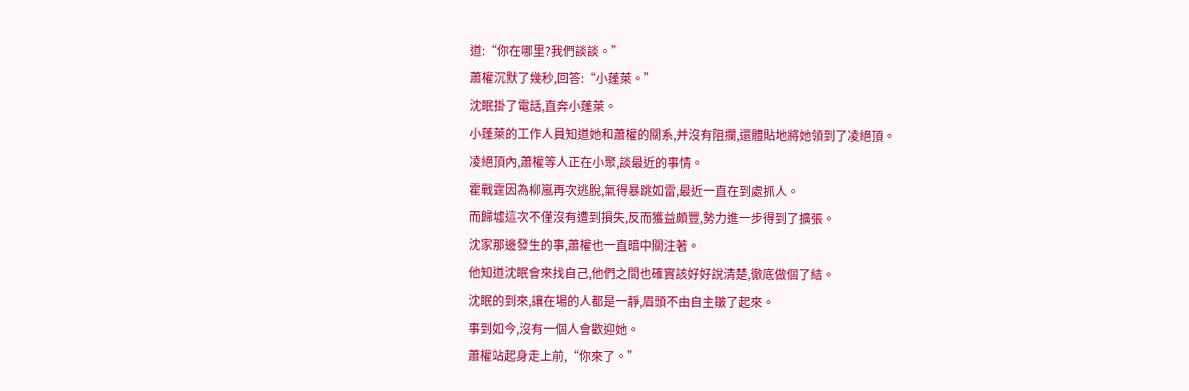道:“你在哪里?我們談談。”
蕭權沉默了幾秒,回答:“小蓬萊。”
沈眠掛了電話,直奔小蓬萊。
小蓬萊的工作人員知道她和蕭權的關系,并沒有阻攔,還體貼地將她領到了凌絕頂。
凌絕頂內,蕭權等人正在小聚,談最近的事情。
霍戰霆因為柳嵐再次逃脫,氣得暴跳如雷,最近一直在到處抓人。
而歸墟這次不僅沒有遭到損失,反而獲益頗豐,勢力進一步得到了擴張。
沈家那邊發生的事,蕭權也一直暗中關注著。
他知道沈眠會來找自己,他們之間也確實該好好說清楚,徹底做個了結。
沈眠的到來,讓在場的人都是一靜,眉頭不由自主皺了起來。
事到如今,沒有一個人會歡迎她。
蕭權站起身走上前,“你來了。”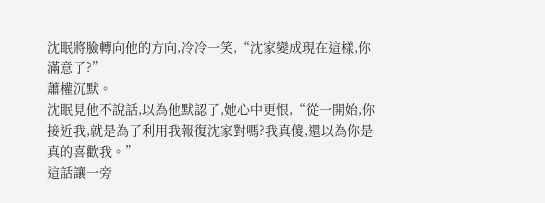沈眠將臉轉向他的方向,冷冷一笑,“沈家變成現在這樣,你滿意了?”
蕭權沉默。
沈眠見他不說話,以為他默認了,她心中更恨,“從一開始,你接近我,就是為了利用我報復沈家對嗎?我真傻,還以為你是真的喜歡我。”
這話讓一旁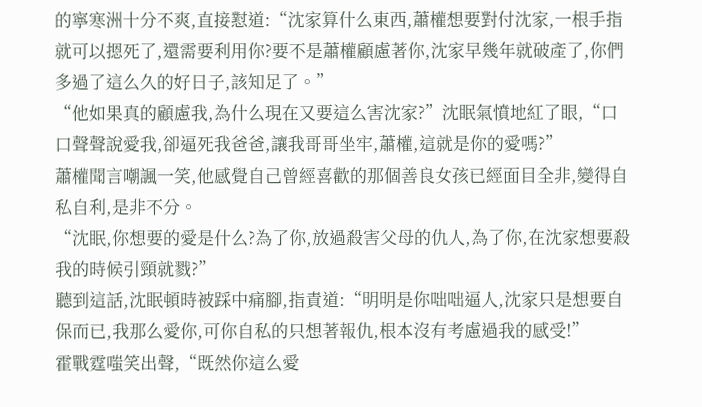的寧寒洲十分不爽,直接懟道:“沈家算什么東西,蕭權想要對付沈家,一根手指就可以摁死了,還需要利用你?要不是蕭權顧慮著你,沈家早幾年就破產了,你們多過了這么久的好日子,該知足了。”
“他如果真的顧慮我,為什么現在又要這么害沈家?”沈眠氣憤地紅了眼,“口口聲聲說愛我,卻逼死我爸爸,讓我哥哥坐牢,蕭權,這就是你的愛嗎?”
蕭權聞言嘲諷一笑,他感覺自己曾經喜歡的那個善良女孩已經面目全非,變得自私自利,是非不分。
“沈眠,你想要的愛是什么?為了你,放過殺害父母的仇人,為了你,在沈家想要殺我的時候引頸就戮?”
聽到這話,沈眠頓時被踩中痛腳,指責道:“明明是你咄咄逼人,沈家只是想要自保而已,我那么愛你,可你自私的只想著報仇,根本沒有考慮過我的感受!”
霍戰霆嗤笑出聲,“既然你這么愛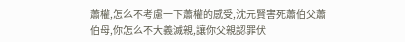蕭權,怎么不考慮一下蕭權的感受,沈元賢害死蕭伯父蕭伯母,你怎么不大義滅親,讓你父親認罪伏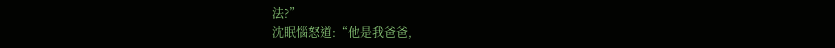法?”
沈眠惱怒道:“他是我爸爸,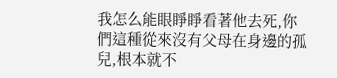我怎么能眼睜睜看著他去死,你們這種從來沒有父母在身邊的孤兒,根本就不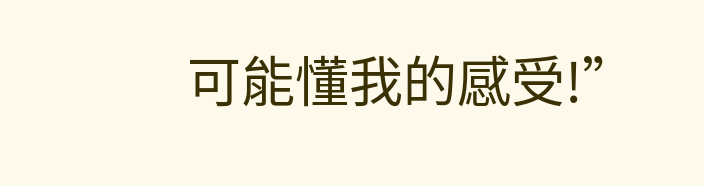可能懂我的感受!”